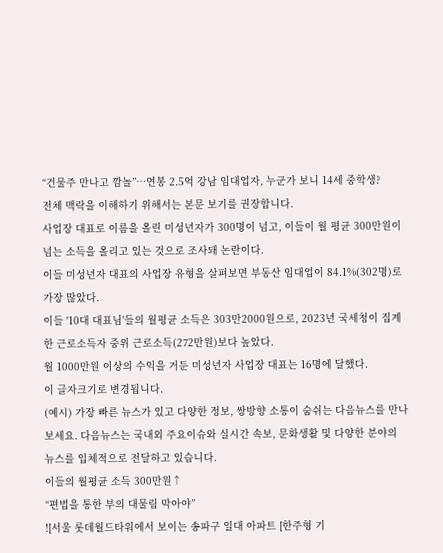“건물주 만나고 깜놀”…연봉 2.5억 강남 임대업자, 누군가 보니 14세 중학생?
전체 맥락을 이해하기 위해서는 본문 보기를 권장합니다.
사업장 대표로 이름을 올린 미성년자가 300명이 넘고, 이들이 월 평균 300만원이 넘는 소득을 올리고 있는 것으로 조사돼 논란이다.
이들 미성년자 대표의 사업장 유형을 살펴보면 부동산 임대업이 84.1%(302명)로 가장 많았다.
이들 '10대 대표님'들의 월평균 소득은 303만2000원으로, 2023년 국세청이 집계한 근로소득자 중위 근로소득(272만원)보다 높았다.
월 1000만원 이상의 수익을 거둔 미성년자 사업장 대표는 16명에 달했다.
이 글자크기로 변경됩니다.
(예시) 가장 빠른 뉴스가 있고 다양한 정보, 쌍방향 소통이 숨쉬는 다음뉴스를 만나보세요. 다음뉴스는 국내외 주요이슈와 실시간 속보, 문화생활 및 다양한 분야의 뉴스를 입체적으로 전달하고 있습니다.
이들의 월평균 소득 300만원↑
“편법을 통한 부의 대물림 막아야”
![서울 롯데월드타워에서 보이는 송파구 일대 아파트 [한주형 기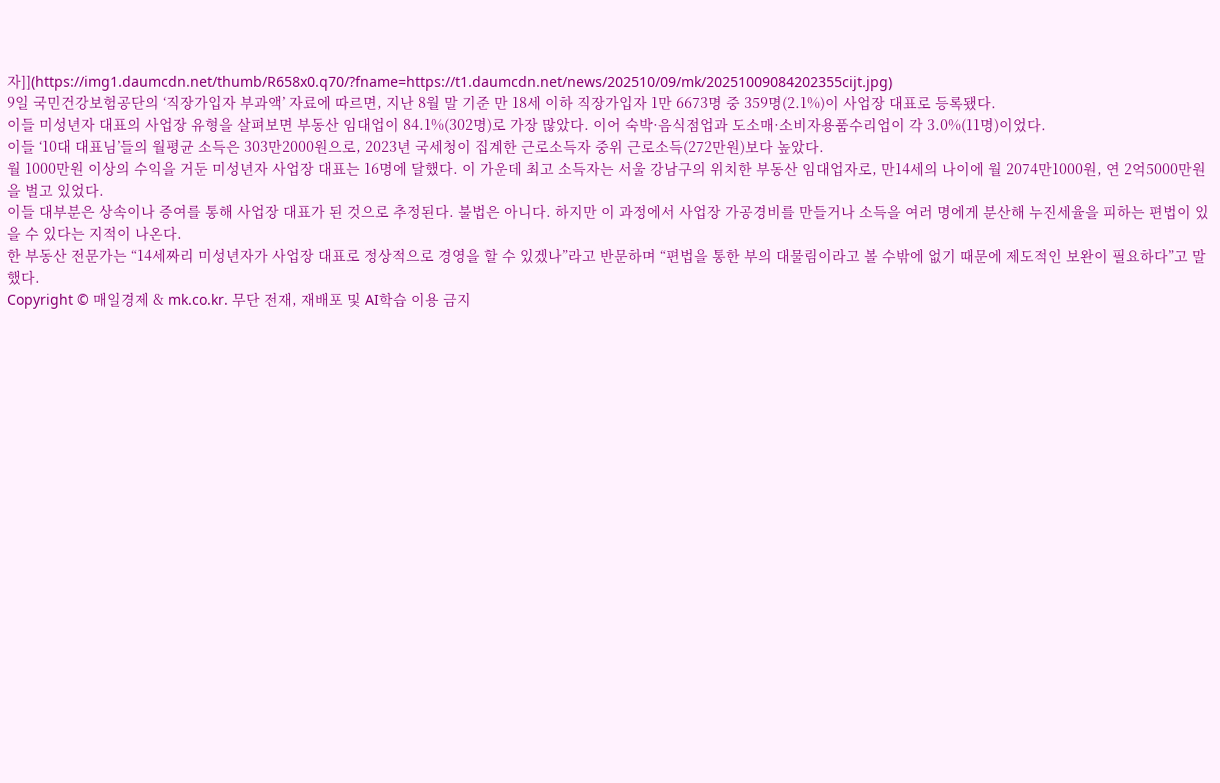자]](https://img1.daumcdn.net/thumb/R658x0.q70/?fname=https://t1.daumcdn.net/news/202510/09/mk/20251009084202355cijt.jpg)
9일 국민건강보험공단의 ‘직장가입자 부과액’ 자료에 따르면, 지난 8월 말 기준 만 18세 이하 직장가입자 1만 6673명 중 359명(2.1%)이 사업장 대표로 등록됐다.
이들 미성년자 대표의 사업장 유형을 살펴보면 부동산 임대업이 84.1%(302명)로 가장 많았다. 이어 숙박·음식점업과 도소매·소비자용품수리업이 각 3.0%(11명)이었다.
이들 ‘10대 대표님’들의 월평균 소득은 303만2000원으로, 2023년 국세청이 집계한 근로소득자 중위 근로소득(272만원)보다 높았다.
월 1000만원 이상의 수익을 거둔 미성년자 사업장 대표는 16명에 달했다. 이 가운데 최고 소득자는 서울 강남구의 위치한 부동산 임대업자로, 만14세의 나이에 월 2074만1000원, 연 2억5000만원을 벌고 있었다.
이들 대부분은 상속이나 증여를 통해 사업장 대표가 된 것으로 추정된다. 불법은 아니다. 하지만 이 과정에서 사업장 가공경비를 만들거나 소득을 여러 명에게 분산해 누진세율을 피하는 편법이 있을 수 있다는 지적이 나온다.
한 부동산 전문가는 “14세짜리 미성년자가 사업장 대표로 정상적으로 경영을 할 수 있겠나”라고 반문하며 “편법을 통한 부의 대물림이라고 볼 수밖에 없기 때문에 제도적인 보완이 필요하다”고 말했다.
Copyright © 매일경제 & mk.co.kr. 무단 전재, 재배포 및 AI학습 이용 금지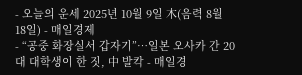- 오늘의 운세 2025년 10월 9일 木(음력 8월 18일) - 매일경제
- “공중 화장실서 갑자기”…일본 오사카 간 20대 대학생이 한 짓, 中 발칵 - 매일경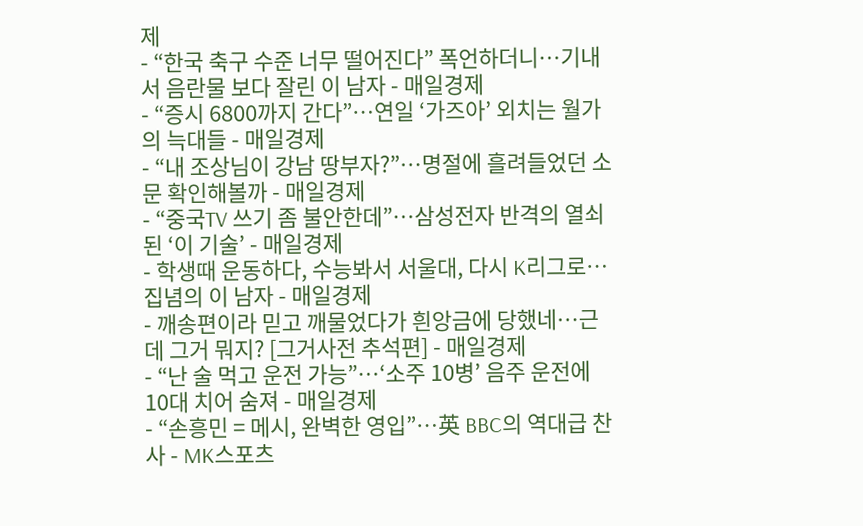제
- “한국 축구 수준 너무 떨어진다” 폭언하더니…기내서 음란물 보다 잘린 이 남자 - 매일경제
- “증시 6800까지 간다”…연일 ‘가즈아’ 외치는 월가의 늑대들 - 매일경제
- “내 조상님이 강남 땅부자?”…명절에 흘려들었던 소문 확인해볼까 - 매일경제
- “중국TV 쓰기 좀 불안한데”…삼성전자 반격의 열쇠 된 ‘이 기술’ - 매일경제
- 학생때 운동하다, 수능봐서 서울대, 다시 K리그로…집념의 이 남자 - 매일경제
- 깨송편이라 믿고 깨물었다가 흰앙금에 당했네…근데 그거 뭐지? [그거사전 추석편] - 매일경제
- “난 술 먹고 운전 가능”…‘소주 10병’ 음주 운전에 10대 치어 숨져 - 매일경제
- “손흥민 = 메시, 완벽한 영입”…英 BBC의 역대급 찬사 - MK스포츠